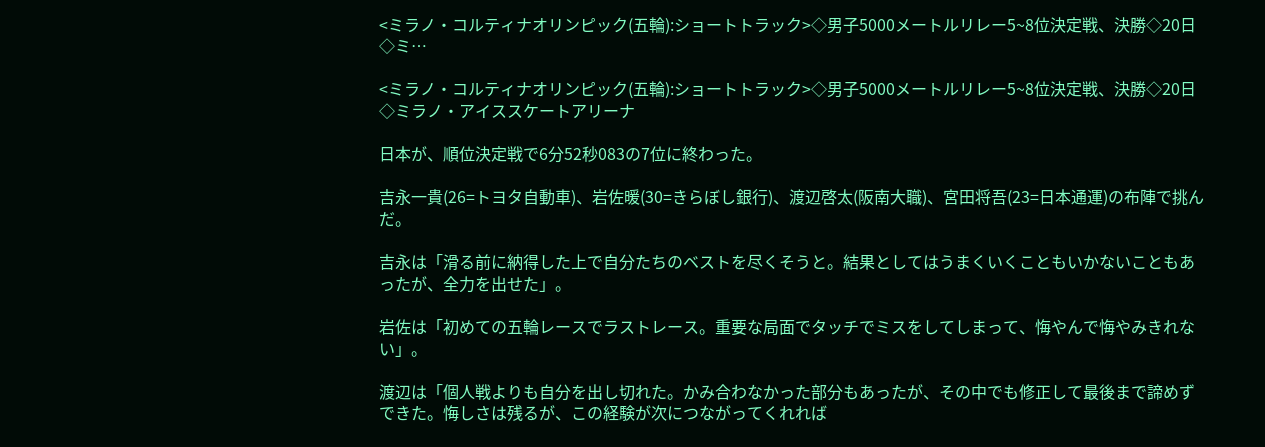<ミラノ・コルティナオリンピック(五輪):ショートトラック>◇男子5000メートルリレー5~8位決定戦、決勝◇20日◇ミ…

<ミラノ・コルティナオリンピック(五輪):ショートトラック>◇男子5000メートルリレー5~8位決定戦、決勝◇20日◇ミラノ・アイススケートアリーナ

日本が、順位決定戦で6分52秒083の7位に終わった。

吉永一貴(26=トヨタ自動車)、岩佐暖(30=きらぼし銀行)、渡辺啓太(阪南大職)、宮田将吾(23=日本通運)の布陣で挑んだ。

吉永は「滑る前に納得した上で自分たちのベストを尽くそうと。結果としてはうまくいくこともいかないこともあったが、全力を出せた」。

岩佐は「初めての五輪レースでラストレース。重要な局面でタッチでミスをしてしまって、悔やんで悔やみきれない」。

渡辺は「個人戦よりも自分を出し切れた。かみ合わなかった部分もあったが、その中でも修正して最後まで諦めずできた。悔しさは残るが、この経験が次につながってくれれば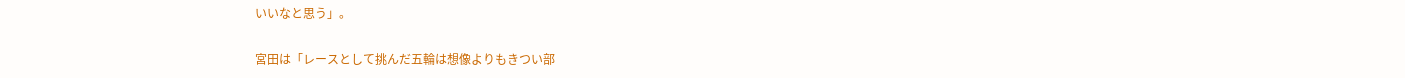いいなと思う」。

宮田は「レースとして挑んだ五輪は想像よりもきつい部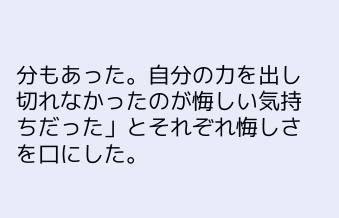分もあった。自分の力を出し切れなかったのが悔しい気持ちだった」とそれぞれ悔しさを口にした。